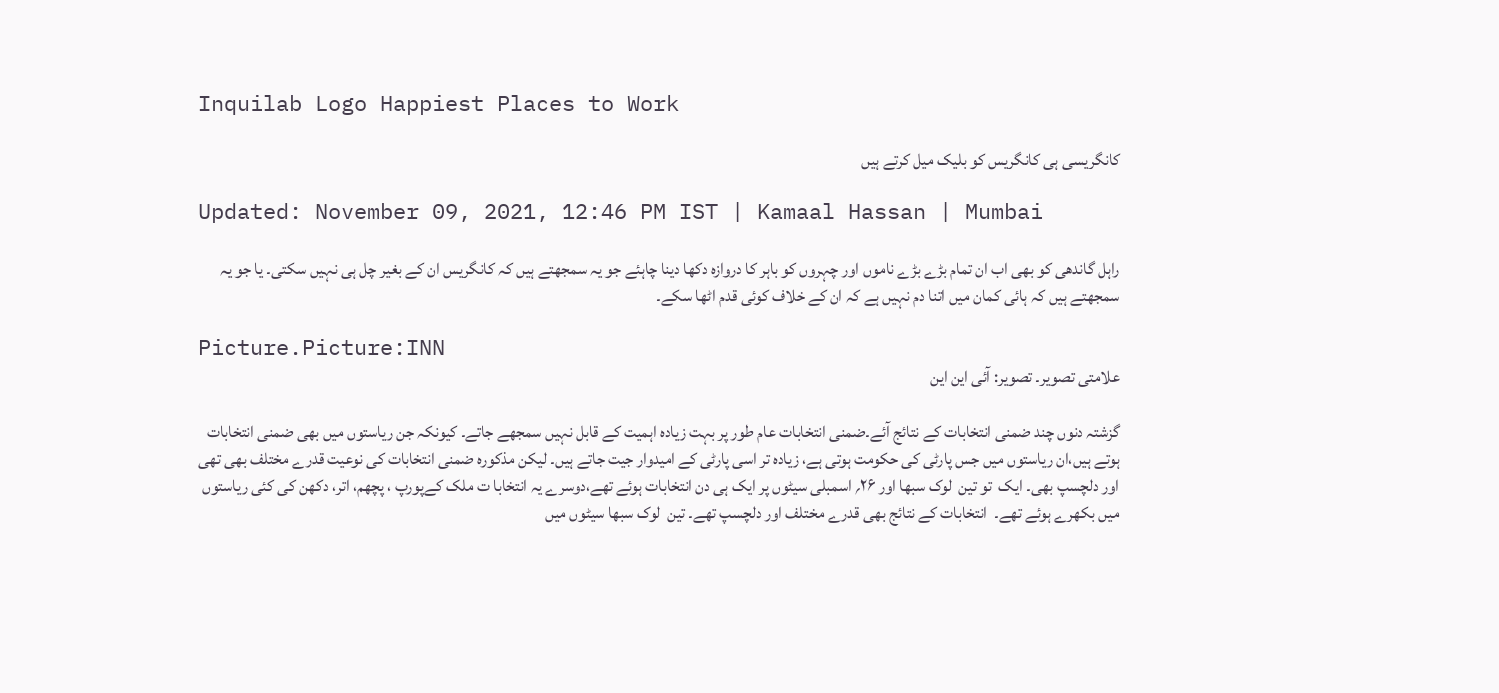Inquilab Logo Happiest Places to Work

کانگریسی ہی کانگریس کو بلیک میل کرتے ہیں

Updated: November 09, 2021, 12:46 PM IST | Kamaal Hassan | Mumbai

راہل گاندھی کو بھی اب ان تمام بڑے بڑے ناموں اور چہروں کو باہر کا دروازہ دکھا دینا چاہئے جو یہ سمجھتے ہیں کہ کانگریس ان کے بغیر چل ہی نہیں سکتی۔ یا جو یہ سمجھتے ہیں کہ ہائی کمان میں اتنا دم نہیں ہے کہ ان کے خلاف کوئی قدم اٹھا سکے۔

Picture.Picture:INN
علامتی تصویر۔ تصویر: آئی این این

گزشتہ دنوں چند ضمنی انتخابات کے نتائج آئے۔ضمنی انتخابات عام طور پر بہت زیادہ اہمیت کے قابل نہیں سمجھے جاتے۔ کیونکہ جن ریاستوں میں بھی ضمنی انتخابات ہوتے ہیں،ان ریاستوں میں جس پارٹی کی حکومت ہوتی ہے، زیادہ تر اسی پارٹی کے امیدوار جیت جاتے ہیں۔ لیکن مذکورہ ضمنی انتخابات کی نوعیت قدرے مختلف بھی تھی اور دلچسپ بھی۔ ایک  تو تین  لوک سبھا اور ۲۶؍ اسمبلی سیٹوں پر ایک ہی دن انتخابات ہوئے تھے،دوسرے یہ انتخابا ت ملک کےپورپ ، پچھم، اتر، دکھن کی کئی ریاستوں میں بکھرے ہوئے تھے۔  انتخابات کے نتائج بھی قدرے مختلف اور دلچسپ تھے۔ تین  لوک سبھا سیٹوں میں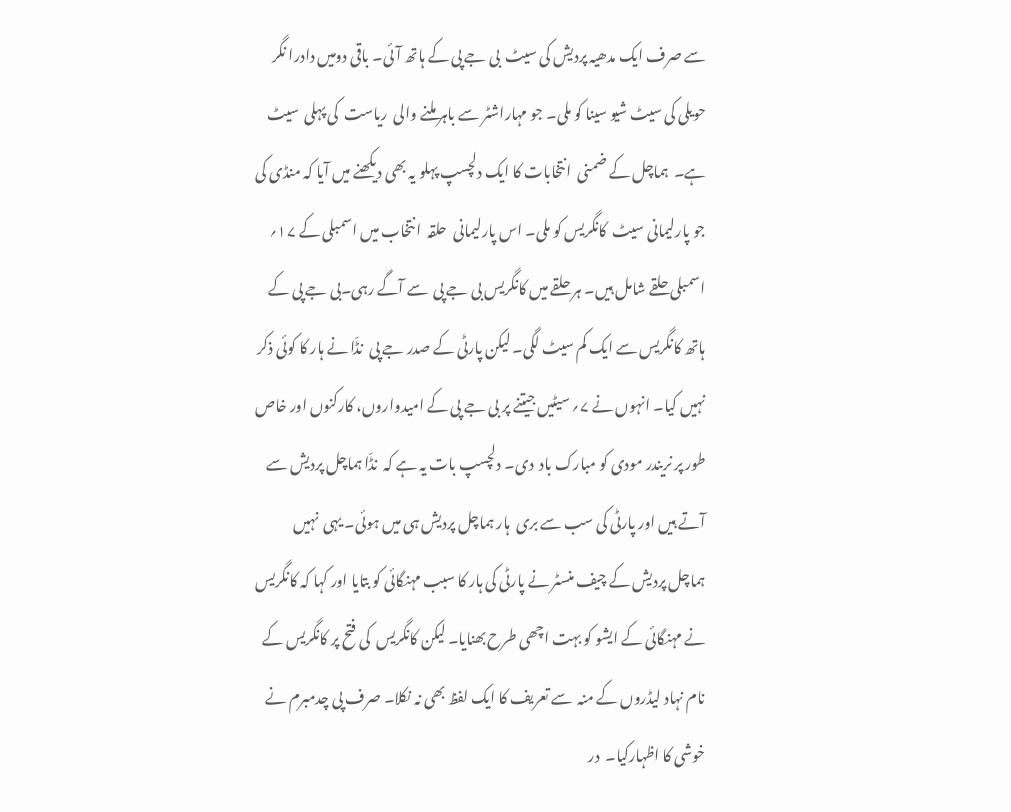سے صرف ایک مدھیہ پردیش کی سیٹ  بی جے پی کے ہاتھ آئی۔ باقی دومیں دادرا نگر حویلی کی سیٹ شیو سینا کو ملی۔ جو مہاراشٹر سے باہر ملنے والی  ریاست  کی پہلی  سیٹ ہے۔  ہماچل کے ضمنی  انتخابات کا ایک دلچسپ پہلو یہ بھی دیکھنے میں آیا کہ منڈی کی جو پارلیمانی سیٹ  کانگریس کو ملی۔ اس پارلیمانی  حلقہ  انتخاب میں اسمبلی کے ۱۷؍ اسمبلی حلقے شامل ہیں۔ ہر حلقے میں کانگریس بی جے پی  سے آگے رہی۔بی جے پی کے ہاتھ کانگریس سے ایک کم سیٹ لگی۔ لیکن پارٹی کے صدر جے پی  نڈّا نے ہار کا کوئی ذکر نہیں کیا۔ انہوں نے ۷؍ سیٹیں جیتنے پر بی جے پی کے امیدواروں، کارکنوں اور خاص طور پر نریندر مودی کو مبارک باد  دی۔ دلچسپ بات یہ ہے کہ  نڈّا ہماچل پردیش سے آتے ہیں اور پارٹی کی سب سے بری  ہار ہماچل پردیش ہی میں ہوئی۔ یہی  نہیں  ہماچل پردیش کے چیف منسٹر نے پارٹی کی ہار کا سبب مہنگائی کو بتایا اور کہا کہ کانگریس نے مہنگائی کے ایشو کو بہت اچھی طرح بھنایا۔ لیکن کانگریس  کی فتح پر کانگریس کے نام نہاد لیڈروں کے منہ  سے تعریف کا ایک لفظ بھی نہ نکلا۔ صرف پی چدمبرم نے خوشی کا اظہارکیا۔  در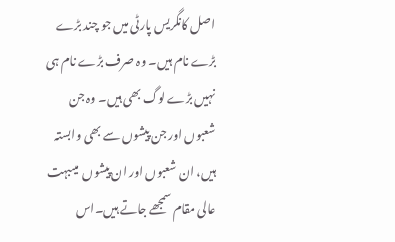اصل کانگریس پارٹی میں جو چند بڑے بڑے نام ہیں۔ وہ صرف بڑے نام ہی نہیں بڑے لوگ بھی ہیں۔ وہ جن شعبوں اور جن پیشوں سے بھی وابستہ ہیں، ان شعبوں اور ان پیشوں  میںبہت عالی مقام سمجھے جاتے ہیں۔اس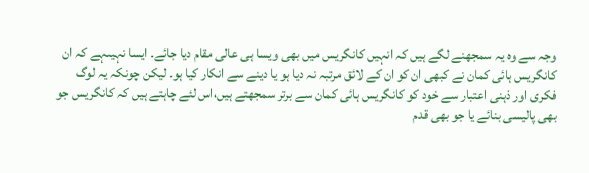وجہ سے وہ یہ سمجھنے لگے ہیں کہ انہیں کانگریس میں بھی ویسا ہی عالی مقام دیا جائے۔ ایسا نہیںہے کہ ان کانگریس ہائی کمان نے کبھی ان کو ان کے لائق مرتبہ نہ دیا ہو یا دینے سے انکار کیا ہو۔ لیکن چونکہ یہ لوگ فکری اور ذہنی اعتبار سے خود کو کانگریس ہائی کمان سے برتر سمجھتے ہیں،اس لئے چاہتے ہیں کہ کانگریس جو بھی پالیسی بنائے یا جو بھی قدم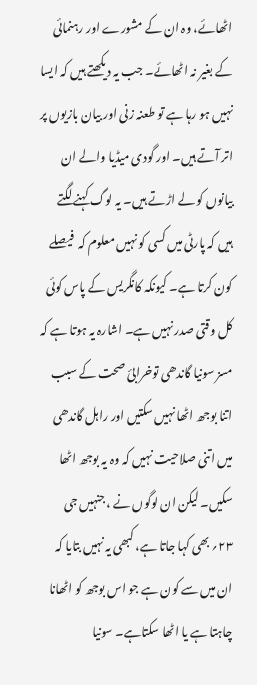اٹھائے، وہ ان کے مشورے اور رہنمائی کے بغیر نہ اٹھائے۔ جب یہ دیکھتے ہیں کہ ایسا نہیں ہو رہا ہے تو طعنہ زنی اور بیان بازیوں پر اتر آتے ہیں۔ اور گودی میڈیا والے ان بیانوں کو لے اڑتے ہیں۔ یہ لوگ کہنے لگتے ہیں کہ پارٹی میں کسی کو نہیں معلوم کہ  فیصلے کون کرتا ہے۔ کیونکہ کانگریس کے پاس کوئی کل وقتی صدر نہیں ہے۔ اشارہ یہ ہوتا ہے کہ مسز سونیا گاندھی توخرابیٔ صحت کے سبب اتنا بوجھ اٹھا نہیں سکتیں اور راہل گاندھی میں اتنی صلاحیت نہیں کہ وہ یہ بوجھ اٹھا سکیں۔ لیکن ان لوگوں نے ، جنہیں جی ۲۳؍ بھی کہا جاتا ہے، کبھی یہ نہیں بتایا کہ ان میں سے کون ہے جو اس بوجھ کو اٹھانا چاہتا ہے یا اٹھا سکتاہے۔ سونیا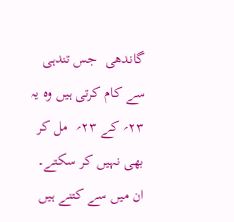گاندھی  جس تندہی سے کام کرتی ہیں وہ یہ ۲۳؍ کے ۲۳؍  مل کر بھی نہیں کر سکتے۔ ان میں سے کتنے ہیں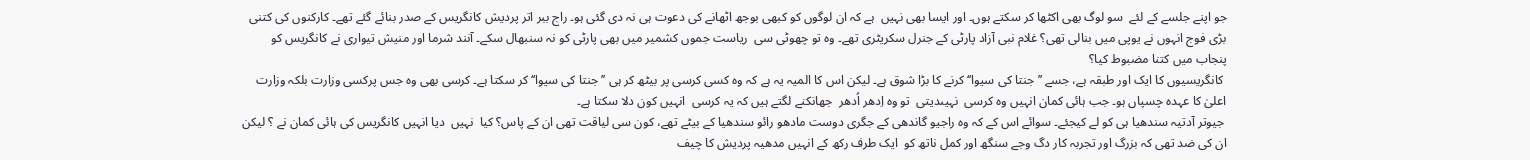جو اپنے جلسے کے لئے  سو لوگ بھی اکٹھا کر سکتے ہوں۔ اور ایسا بھی نہیں  ہے کہ ان لوگوں کو کبھی بوجھ اٹھانے کی دعوت ہی نہ دی گئی ہو۔ راج ببر اتر پردیش کانگریس کے صدر بنائے گئے تھے۔ کارکنوں کی کتنی بڑی فوج انہوں نے یوپی میں بنالی تھی؟ غلام نبی آزاد پارٹی کے جنرل سکریٹری تھے۔ وہ تو چھوٹی سی  ریاست جموں کشمیر میں بھی پارٹی کو نہ سنبھال سکے۔ آنند شرما اور منیش تیواری نے کانگریس کو پنجاب میں کتنا مضبوط کیا؟
 کانگریسیوں کا ایک اور طبقہ ہے، جسے ’’جنتا کی سیوا‘‘ کرنے کا بڑا شوق ہے۔ لیکن اس کا المیہ یہ ہے کہ وہ کسی کرسی پر بیٹھ کر ہی ’’جنتا کی سیوا‘‘ کر سکتا ہے۔ کرسی بھی وہ جس پرکسی وزارت بلکہ وزارت اعلیٰ کا عہدہ چسپاں ہو۔ جب ہائی کمان انہیں وہ کرسی  نہیںدیتی  تو وہ اِدھر اُدھر  جھانکنے لگتے ہیں کہ یہ کرسی  انہیں کون دلا سکتا ہے۔
 جیوتر آدتیہ سندھیا ہی کو لے کیجئے۔ سوائے اس کے کہ وہ راجیو گاندھی کے جگری دوست مادھو رائو سندھیا کے بیٹے تھے، کون سی لیاقت تھی ان کے پاس؟ کیا  نہیں  دیا انہیں کانگریس کی ہائی کمان نے ؟ لیکن ان کی ضد تھی کہ بزرگ اور تجربہ کار دگ وجے سنگھ اور کمل ناتھ کو  ایک طرف رکھ کے انہیں مدھیہ پردیش کا چیف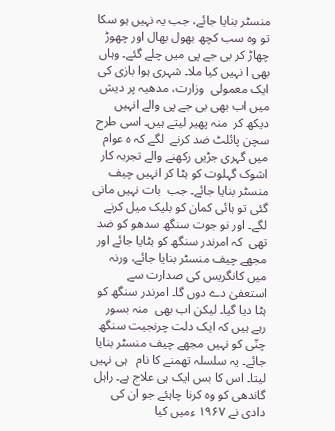منسٹر بنایا جائے، جب یہ نہیں ہو سکا تو وہ سب کچھ بھول بھال اور چھوڑ چھاڑ کر بی جے پی میں چلے گئے۔ وہاں بھی ا نہیں کیا ملا۔ شہری ہوا بازی کی ایک معمولی  وزارت، مدھیہ پر دیش میں اب بھی بی جے پی والے انہیں دیکھ کر  منہ پھیر لیتے ہیں۔ اسی طرح سچن پائلٹ ضد کرنے  لگے کہ ہ عوام میں گہری جڑیں رکھنے والے تجربہ کار اشوک گہلوت کو ہٹا کر انہیں چیف منسٹر بنایا جائے۔ جب  بات نہیں مانی گئی تو ہائی کمان کو بلیک میل کرنے  لگے۔ اور نو جوت سنگھ سدھو کو ضد تھی  کہ امرندر سنگھ کو ہٹایا جائے اور مجھے چیف منسٹر بنایا جائے، ورنہ میں کانگریس کی صدارت سے استعفیٰ دے دوں گا۔ امرندر سنگھ کو ہٹا دیا گیا۔ لیکن اب بھی  منہ بسور رہے ہیں کہ ایک دلت چرنجیت سنگھ چنّی کو نہیں مجھے چیف منسٹر بنایا جائے۔ یہ سلسلہ تھمنے کا نام   ہی نہیں لیتا۔ اس کا بس ایک ہی علاج ہے۔ راہل گاندھی کو وہ کرنا چاہئے جو ان کی دادی نے ۱۹۶۷ ءمیں کیا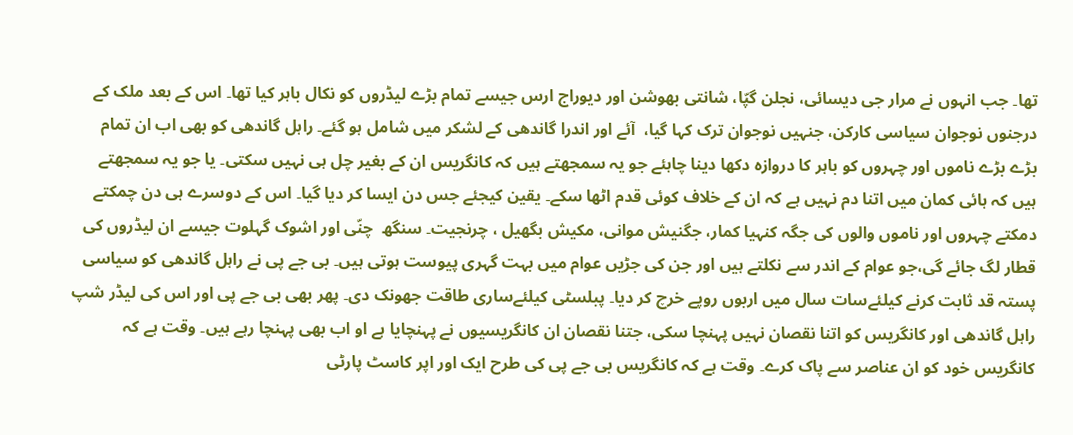تھا۔ جب انہوں نے مرار جی دیسائی، نجلن گپّا، شانتی بھوشن اور دیوراج ارس جیسے تمام بڑے لیڈروں کو نکال باہر کیا تھا۔ اس کے بعد ملک کے درجنوں نوجوان سیاسی کارکن، جنہیں نوجوان ترک کہا گیا،  آئے اور اندرا گاندھی کے لشکر میں شامل ہو گئے۔ راہل گاندھی کو بھی اب ان تمام بڑے بڑے ناموں اور چہروں کو باہر کا دروازہ دکھا دینا چاہئے جو یہ سمجھتے ہیں کہ کانگریس ان کے بغیر چل ہی نہیں سکتی۔ یا جو یہ سمجھتے ہیں کہ ہائی کمان میں اتنا دم نہیں ہے کہ ان کے خلاف کوئی قدم اٹھا سکے۔ یقین کیجئے جس دن ایسا کر دیا گیا۔ اس کے دوسرے ہی دن چمکتے دمکتے چہروں اور ناموں والوں کی جگہ کنہیا کمار، جگنیش موانی، مکیش بگھیل ، چرنجیت۔ سنگھ  چنّی اور اشوک گہلوت جیسے ان لیڈروں کی قطار لگ جائے گی،جو عوام کے اندر سے نکلتے ہیں اور جن کی جڑیں عوام میں بہت گہری پیوست ہوتی ہیں۔ بی جے پی نے راہل گاندھی کو سیاسی پستہ قد ثابت کرنے کیلئےسات سال میں اربوں روپے خرچ کر دیا۔ پبلسٹی کیلئےساری طاقت جھونک دی۔ پھر بھی بی جے پی اور اس کی لیڈر شپ راہل گاندھی اور کانگریس کو اتنا نقصان نہیں پہنچا سکی، جتنا نقصان ان کانگریسیوں نے پہنچایا ہے او اب بھی پہنچا رہے ہیں۔ وقت ہے کہ کانگریس خود کو ان عناصر سے پاک کرے۔ وقت ہے کہ کانگریس بی جے پی کی طرح ایک اور اپر کاسٹ پارٹی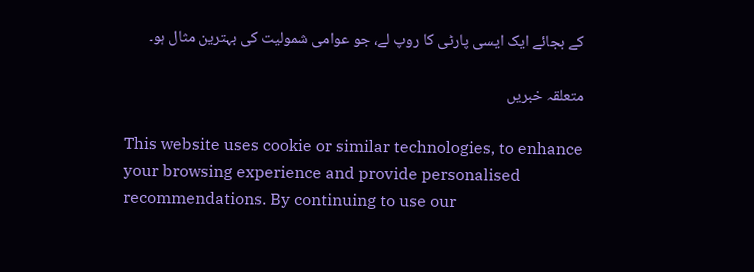کے بجائے ایک ایسی پارٹی کا روپ لے، جو عوامی شمولیت کی بہترین مثال ہو۔

متعلقہ خبریں

This website uses cookie or similar technologies, to enhance your browsing experience and provide personalised recommendations. By continuing to use our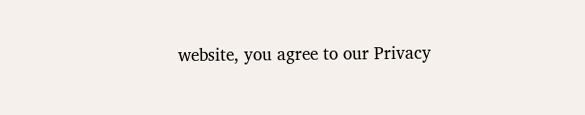website, you agree to our Privacy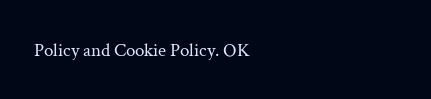Policy and Cookie Policy. OK